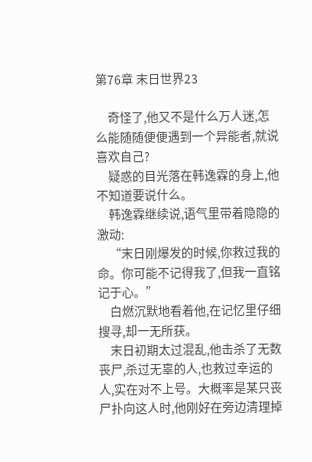第76章 末日世界23

    奇怪了,他又不是什么万人迷,怎么能随随便便遇到一个异能者,就说喜欢自己?
    疑惑的目光落在韩逸霖的身上,他不知道要说什么。
    韩逸霖继续说,语气里带着隐隐的激动:
    “末日刚爆发的时候,你救过我的命。你可能不记得我了,但我一直铭记于心。”
    白燃沉默地看着他,在记忆里仔细搜寻,却一无所获。
    末日初期太过混乱,他击杀了无数丧尸,杀过无辜的人,也救过幸运的人,实在对不上号。大概率是某只丧尸扑向这人时,他刚好在旁边清理掉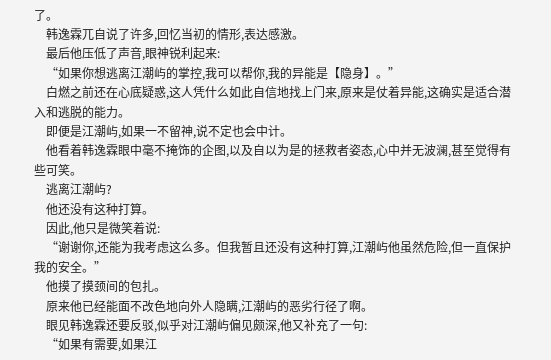了。
    韩逸霖兀自说了许多,回忆当初的情形,表达感激。
    最后他压低了声音,眼神锐利起来:
    “如果你想逃离江潮屿的掌控,我可以帮你,我的异能是【隐身】。”
    白燃之前还在心底疑惑,这人凭什么如此自信地找上门来,原来是仗着异能,这确实是适合潜入和逃脱的能力。
    即便是江潮屿,如果一不留神,说不定也会中计。
    他看着韩逸霖眼中毫不掩饰的企图,以及自以为是的拯救者姿态,心中并无波澜,甚至觉得有些可笑。
    逃离江潮屿?
    他还没有这种打算。
    因此,他只是微笑着说:
    “谢谢你,还能为我考虑这么多。但我暂且还没有这种打算,江潮屿他虽然危险,但一直保护我的安全。”
    他摸了摸颈间的包扎。
    原来他已经能面不改色地向外人隐瞒,江潮屿的恶劣行径了啊。
    眼见韩逸霖还要反驳,似乎对江潮屿偏见颇深,他又补充了一句:
    “如果有需要,如果江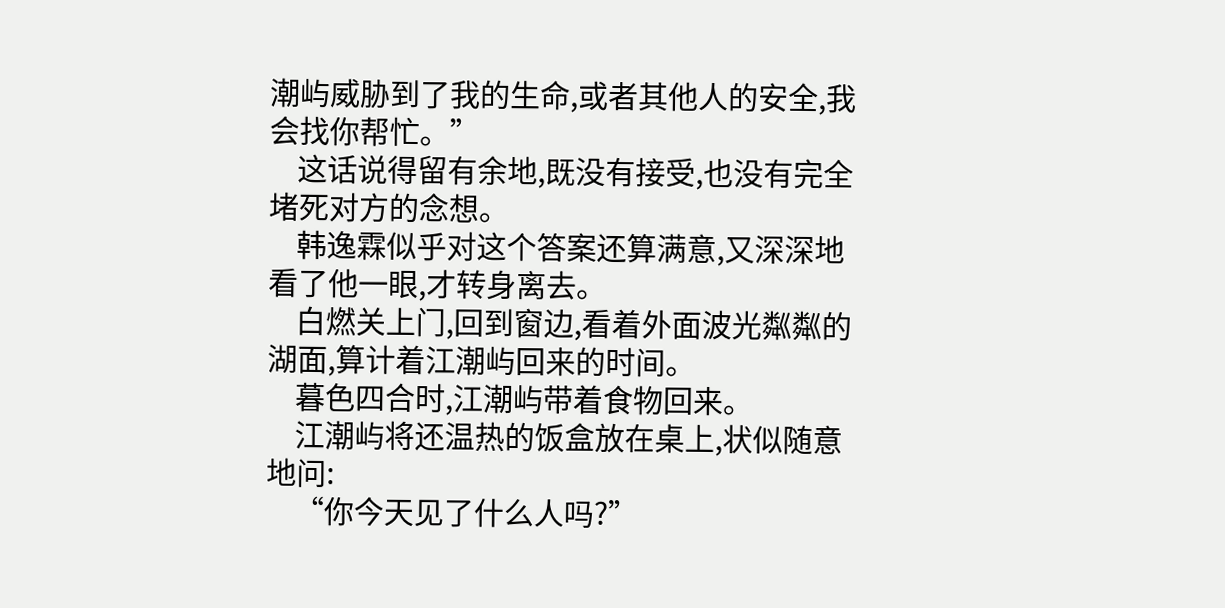潮屿威胁到了我的生命,或者其他人的安全,我会找你帮忙。”
    这话说得留有余地,既没有接受,也没有完全堵死对方的念想。
    韩逸霖似乎对这个答案还算满意,又深深地看了他一眼,才转身离去。
    白燃关上门,回到窗边,看着外面波光粼粼的湖面,算计着江潮屿回来的时间。
    暮色四合时,江潮屿带着食物回来。
    江潮屿将还温热的饭盒放在桌上,状似随意地问:
    “你今天见了什么人吗?”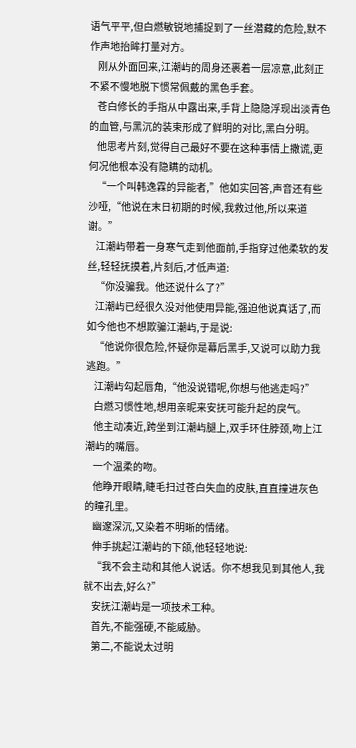语气平平,但白燃敏锐地捕捉到了一丝潜藏的危险,默不作声地抬眸打量对方。
    刚从外面回来,江潮屿的周身还裹着一层凉意,此刻正不紧不慢地脱下惯常佩戴的黑色手套。
    苍白修长的手指从中露出来,手背上隐隐浮现出淡青色的血管,与黑沉的装束形成了鲜明的对比,黑白分明。
    他思考片刻,觉得自己最好不要在这种事情上撒谎,更何况他根本没有隐瞒的动机。
    “一个叫韩逸霖的异能者,”他如实回答,声音还有些沙哑,“他说在末日初期的时候,我救过他,所以来道谢。”
    江潮屿带着一身寒气走到他面前,手指穿过他柔软的发丝,轻轻抚摸着,片刻后,才低声道:
    “你没骗我。他还说什么了?”
    江潮屿已经很久没对他使用异能,强迫他说真话了,而如今他也不想欺骗江潮屿,于是说:
    “他说你很危险,怀疑你是幕后黑手,又说可以助力我逃跑。”
    江潮屿勾起唇角,“他没说错呢,你想与他逃走吗?”
    白燃习惯性地,想用亲昵来安抚可能升起的戾气。
    他主动凑近,跨坐到江潮屿腿上,双手环住脖颈,吻上江潮屿的嘴唇。
    一个温柔的吻。
    他睁开眼睛,睫毛扫过苍白失血的皮肤,直直撞进灰色的瞳孔里。
    幽邃深沉,又染着不明晰的情绪。
    伸手挑起江潮屿的下颌,他轻轻地说:
    “我不会主动和其他人说话。你不想我见到其他人,我就不出去,好么?”
    安抚江潮屿是一项技术工种。
    首先,不能强硬,不能威胁。
    第二,不能说太过明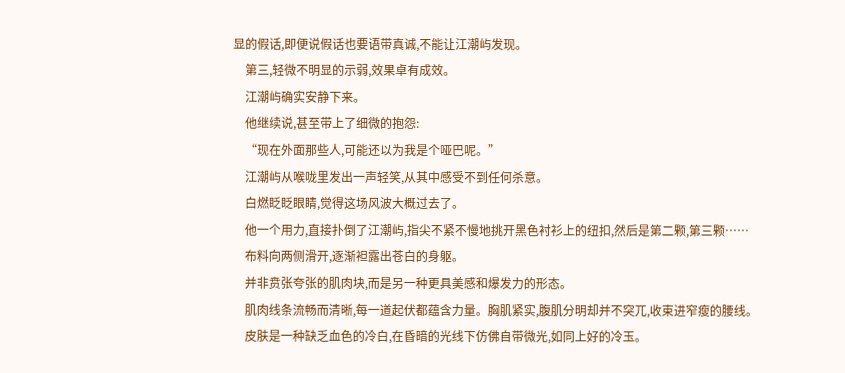显的假话,即便说假话也要语带真诚,不能让江潮屿发现。
    第三,轻微不明显的示弱,效果卓有成效。
    江潮屿确实安静下来。
    他继续说,甚至带上了细微的抱怨:
    “现在外面那些人,可能还以为我是个哑巴呢。”
    江潮屿从喉咙里发出一声轻笑,从其中感受不到任何杀意。
    白燃眨眨眼睛,觉得这场风波大概过去了。
    他一个用力,直接扑倒了江潮屿,指尖不紧不慢地挑开黑色衬衫上的纽扣,然后是第二颗,第三颗……
    布料向两侧滑开,逐渐袒露出苍白的身躯。
    并非贲张夸张的肌肉块,而是另一种更具美感和爆发力的形态。
    肌肉线条流畅而清晰,每一道起伏都蕴含力量。胸肌紧实,腹肌分明却并不突兀,收束进窄瘦的腰线。
    皮肤是一种缺乏血色的冷白,在昏暗的光线下仿佛自带微光,如同上好的冷玉。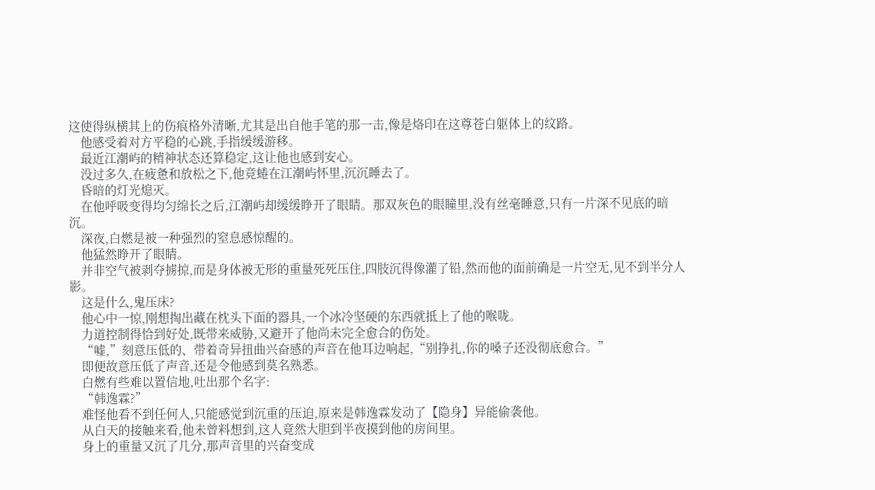这使得纵横其上的伤痕格外清晰,尤其是出自他手笔的那一击,像是烙印在这尊苍白躯体上的纹路。
    他感受着对方平稳的心跳,手指缓缓游移。
    最近江潮屿的精神状态还算稳定,这让他也感到安心。
    没过多久,在疲惫和放松之下,他竟蜷在江潮屿怀里,沉沉睡去了。
    昏暗的灯光熄灭。
    在他呼吸变得均匀绵长之后,江潮屿却缓缓睁开了眼睛。那双灰色的眼瞳里,没有丝毫睡意,只有一片深不见底的暗沉。
    深夜,白燃是被一种强烈的窒息感惊醒的。
    他猛然睁开了眼睛。
    并非空气被剥夺掳掠,而是身体被无形的重量死死压住,四肢沉得像灌了铅,然而他的面前确是一片空无,见不到半分人影。
    这是什么,鬼压床?
    他心中一惊,刚想掏出藏在枕头下面的器具,一个冰冷坚硬的东西就抵上了他的喉咙。
    力道控制得恰到好处,既带来威胁,又避开了他尚未完全愈合的伤处。
    “嘘,”刻意压低的、带着奇异扭曲兴奋感的声音在他耳边响起,“别挣扎,你的嗓子还没彻底愈合。”
    即便故意压低了声音,还是令他感到莫名熟悉。
    白燃有些难以置信地,吐出那个名字:
    “韩逸霖?”
    难怪他看不到任何人,只能感觉到沉重的压迫,原来是韩逸霖发动了【隐身】异能偷袭他。
    从白天的接触来看,他未曾料想到,这人竟然大胆到半夜摸到他的房间里。
    身上的重量又沉了几分,那声音里的兴奋变成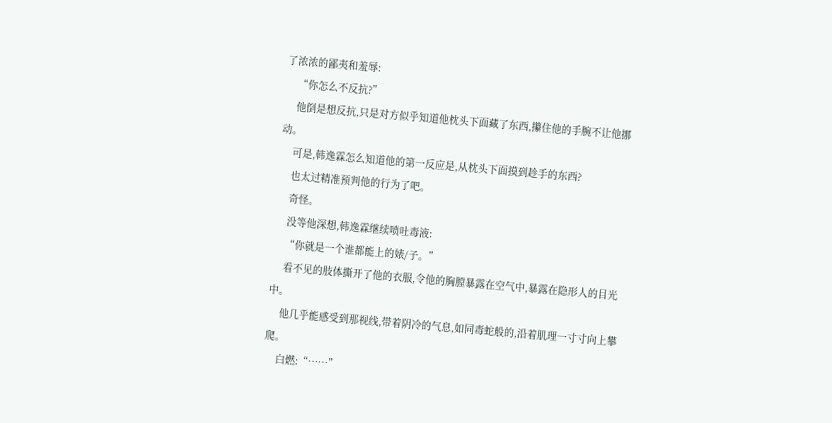了浓浓的鄙夷和羞辱:
    “你怎么不反抗?”
    他倒是想反抗,只是对方似乎知道他枕头下面藏了东西,攥住他的手腕不让他挪动。
    可是,韩逸霖怎么知道他的第一反应是,从枕头下面摸到趁手的东西?
    也太过精准预判他的行为了吧。
    奇怪。
    没等他深想,韩逸霖继续喷吐毒液:
    “你就是一个谁都能上的婊/子。”
    看不见的肢体撕开了他的衣服,令他的胸膛暴露在空气中,暴露在隐形人的目光中。
    他几乎能感受到那视线,带着阴冷的气息,如同毒蛇般的,沿着肌理一寸寸向上攀爬。
    白燃:“……”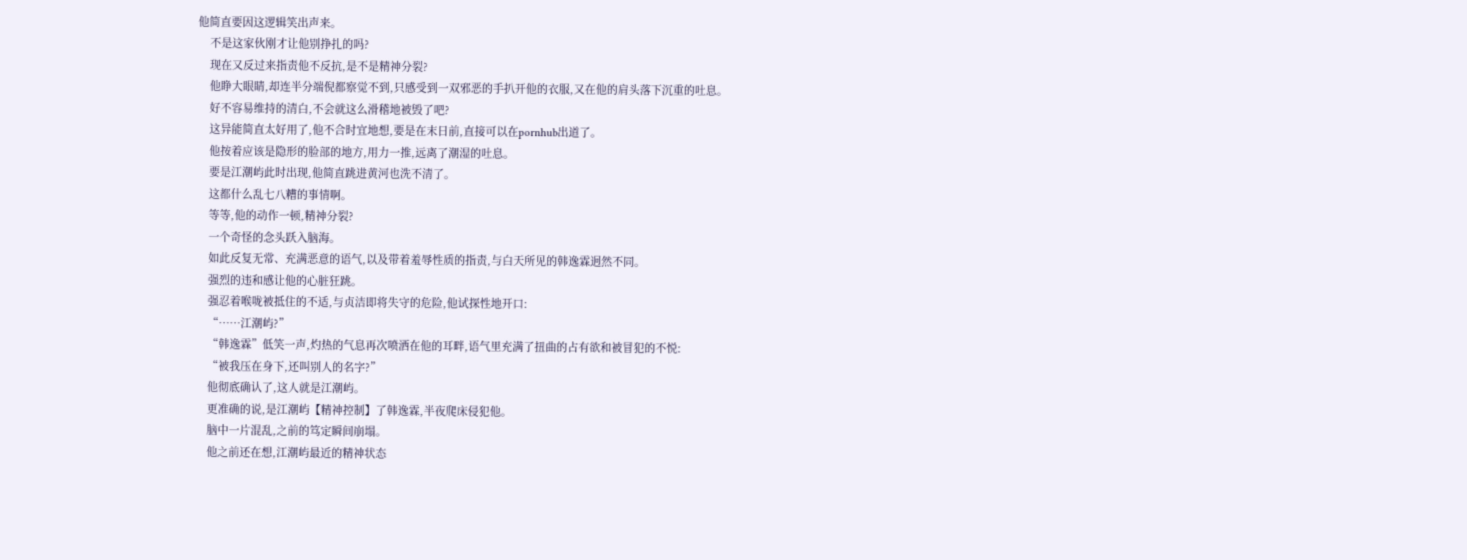他简直要因这逻辑笑出声来。
    不是这家伙刚才让他别挣扎的吗?
    现在又反过来指责他不反抗,是不是精神分裂?
    他睁大眼睛,却连半分端倪都察觉不到,只感受到一双邪恶的手扒开他的衣服,又在他的肩头落下沉重的吐息。
    好不容易维持的清白,不会就这么滑稽地被毁了吧?
    这异能简直太好用了,他不合时宜地想,要是在末日前,直接可以在pornhub出道了。
    他按着应该是隐形的脸部的地方,用力一推,远离了潮湿的吐息。
    要是江潮屿此时出现,他简直跳进黄河也洗不清了。
    这都什么乱七八糟的事情啊。
    等等,他的动作一顿,精神分裂?
    一个奇怪的念头跃入脑海。
    如此反复无常、充满恶意的语气,以及带着羞辱性质的指责,与白天所见的韩逸霖迥然不同。
    强烈的违和感让他的心脏狂跳。
    强忍着喉咙被抵住的不适,与贞洁即将失守的危险,他试探性地开口:
    “……江潮屿?”
    “韩逸霖”低笑一声,灼热的气息再次喷洒在他的耳畔,语气里充满了扭曲的占有欲和被冒犯的不悦:
    “被我压在身下,还叫别人的名字?”
    他彻底确认了,这人就是江潮屿。
    更准确的说,是江潮屿【精神控制】了韩逸霖,半夜爬床侵犯他。
    脑中一片混乱,之前的笃定瞬间崩塌。
    他之前还在想,江潮屿最近的精神状态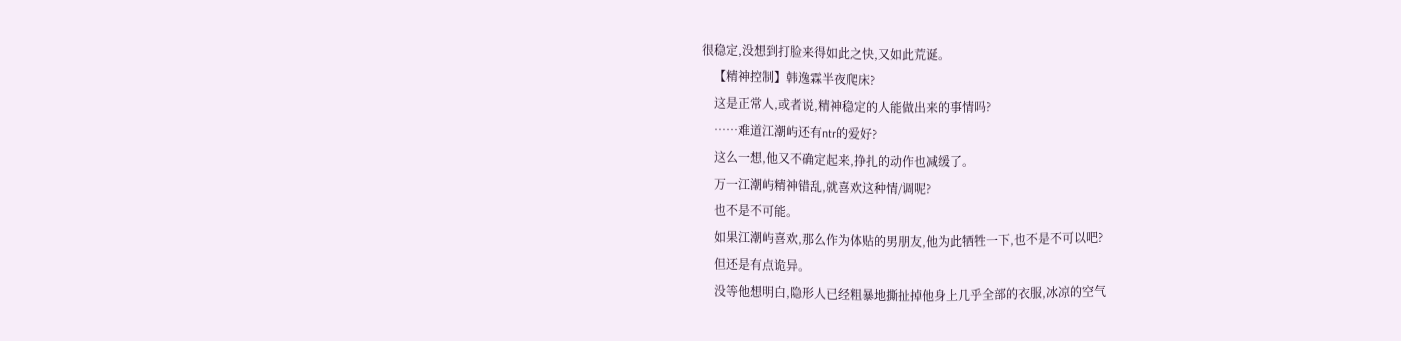很稳定,没想到打脸来得如此之快,又如此荒诞。
    【精神控制】韩逸霖半夜爬床?
    这是正常人,或者说,精神稳定的人能做出来的事情吗?
    ……难道江潮屿还有ntr的爱好?
    这么一想,他又不确定起来,挣扎的动作也减缓了。
    万一江潮屿精神错乱,就喜欢这种情/调呢?
    也不是不可能。
    如果江潮屿喜欢,那么作为体贴的男朋友,他为此牺牲一下,也不是不可以吧?
    但还是有点诡异。
    没等他想明白,隐形人已经粗暴地撕扯掉他身上几乎全部的衣服,冰凉的空气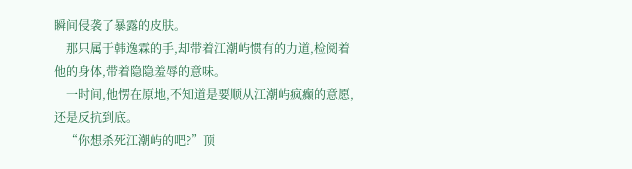瞬间侵袭了暴露的皮肤。
    那只属于韩逸霖的手,却带着江潮屿惯有的力道,检阅着他的身体,带着隐隐羞辱的意味。
    一时间,他愣在原地,不知道是要顺从江潮屿疯癫的意愿,还是反抗到底。
    “你想杀死江潮屿的吧?”顶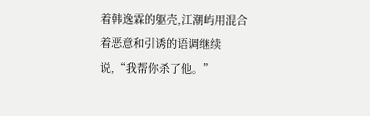着韩逸霖的躯壳,江潮屿用混合着恶意和引诱的语调继续说,“我帮你杀了他。”